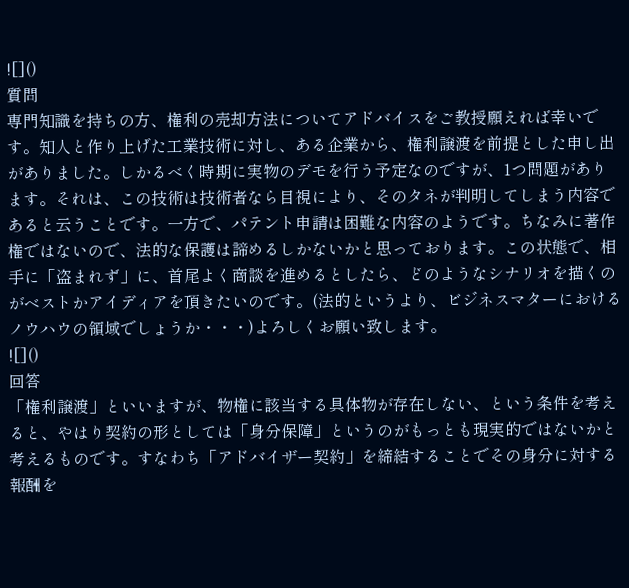![]()
質問
専門知識を持ちの方、権利の売却方法についてアドバイスをご教授願えれば幸いです。知人と作り上げた工業技術に対し、ある企業から、権利譲渡を前提とした申し出がありました。しかるべく時期に実物のデモを行う予定なのですが、1つ問題があります。それは、この技術は技術者なら目視により、そのタネが判明してしまう内容であると云うことです。一方で、パテント申請は困難な内容のようです。ちなみに著作権ではないので、法的な保護は諦めるしかないかと思っております。この状態で、相手に「盗まれず」に、首尾よく商談を進めるとしたら、どのようなシナリオを描くのがベストかアイディアを頂きたいのです。(法的というより、ビジネスマターにおけるノウハウの領域でしょうか・・・)よろしくお願い致します。
![]()
回答
「権利譲渡」といいますが、物権に該当する具体物が存在しない、という条件を考えると、やはり契約の形としては「身分保障」というのがもっとも現実的ではないかと考えるものです。すなわち「アドバイザー契約」を締結することでその身分に対する報酬を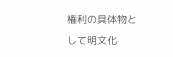権利の具体物として明文化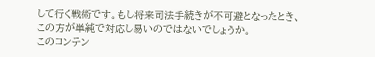して行く戦術です。もし将来司法手続きが不可避となったとき、この方が単純で対応し易いのではないでしょうか。
このコンテン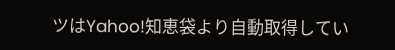ツはYahoo!知恵袋より自動取得してい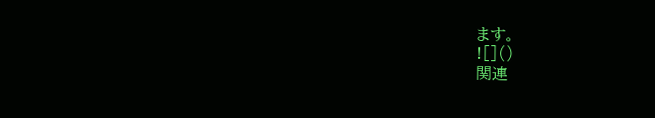ます。
![]()
関連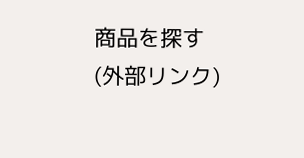商品を探す(外部リンク)